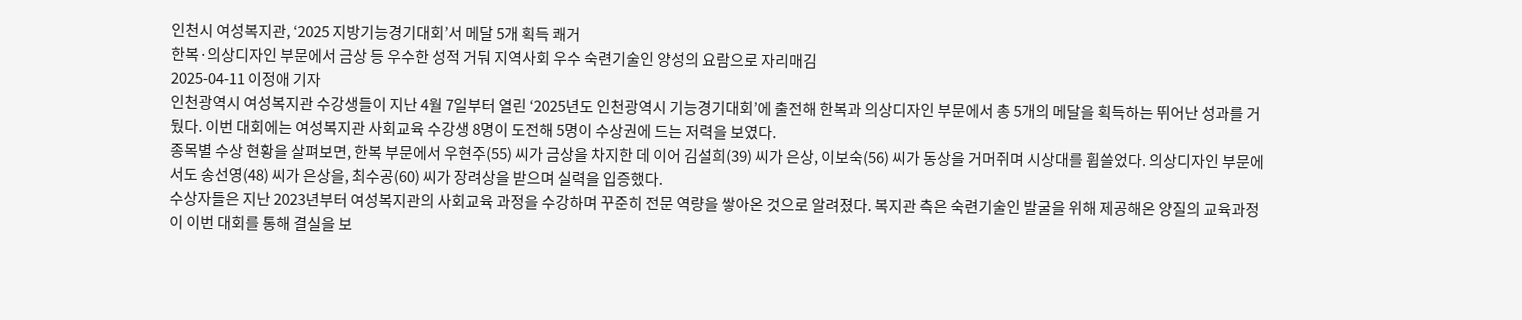인천시 여성복지관, ‘2025 지방기능경기대회’서 메달 5개 획득 쾌거
한복·의상디자인 부문에서 금상 등 우수한 성적 거둬 지역사회 우수 숙련기술인 양성의 요람으로 자리매김
2025-04-11 이정애 기자
인천광역시 여성복지관 수강생들이 지난 4월 7일부터 열린 ‘2025년도 인천광역시 기능경기대회’에 출전해 한복과 의상디자인 부문에서 총 5개의 메달을 획득하는 뛰어난 성과를 거뒀다. 이번 대회에는 여성복지관 사회교육 수강생 8명이 도전해 5명이 수상권에 드는 저력을 보였다.
종목별 수상 현황을 살펴보면, 한복 부문에서 우현주(55) 씨가 금상을 차지한 데 이어 김설희(39) 씨가 은상, 이보숙(56) 씨가 동상을 거머쥐며 시상대를 휩쓸었다. 의상디자인 부문에서도 송선영(48) 씨가 은상을, 최수공(60) 씨가 장려상을 받으며 실력을 입증했다.
수상자들은 지난 2023년부터 여성복지관의 사회교육 과정을 수강하며 꾸준히 전문 역량을 쌓아온 것으로 알려졌다. 복지관 측은 숙련기술인 발굴을 위해 제공해온 양질의 교육과정이 이번 대회를 통해 결실을 보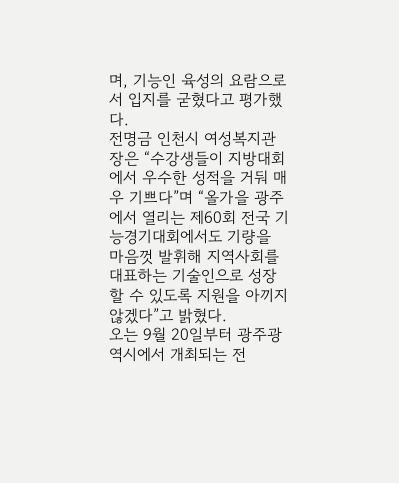며, 기능인 육성의 요람으로서 입지를 굳혔다고 평가했다.
전명금 인천시 여성복지관장은 “수강생들이 지방대회에서 우수한 성적을 거둬 매우 기쁘다”며 “올가을 광주에서 열리는 제60회 전국 기능경기대회에서도 기량을 마음껏 발휘해 지역사회를 대표하는 기술인으로 성장할 수 있도록 지원을 아끼지 않겠다”고 밝혔다.
오는 9월 20일부터 광주광역시에서 개최되는 전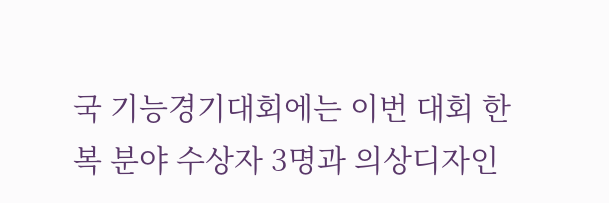국 기능경기대회에는 이번 대회 한복 분야 수상자 3명과 의상디자인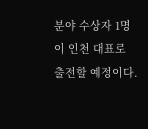분야 수상자 1명이 인천 대표로 출전할 예정이다.